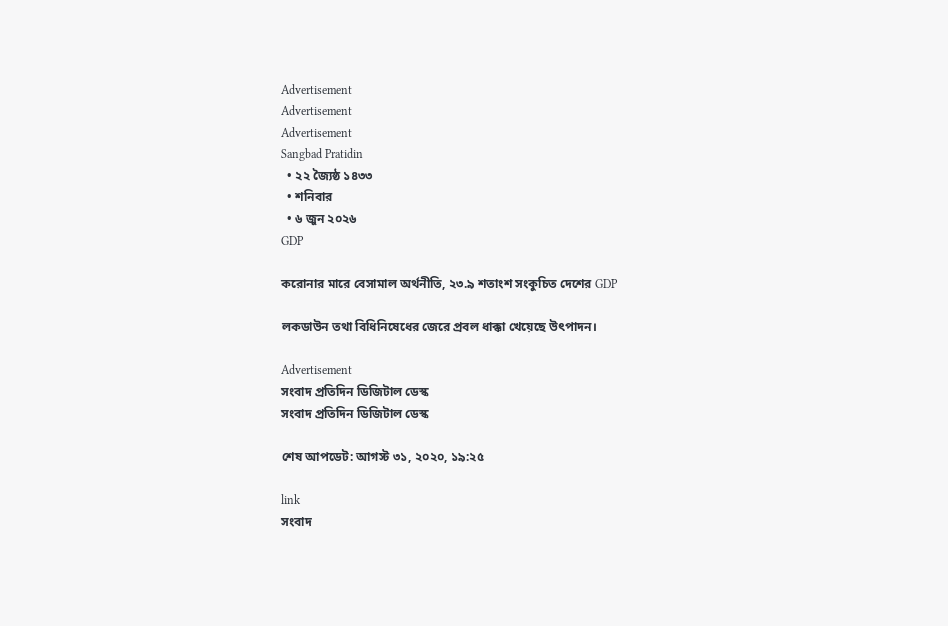Advertisement
Advertisement
Advertisement
Sangbad Pratidin
  • ২২ জ্যৈষ্ঠ ১৪৩৩
  • শনিবার
  • ৬ জুন ২০২৬
GDP

করোনার মারে বেসামাল অর্থনীতি, ২৩.৯ শতাংশ সংকুচিত দেশের GDP

লকডাউন তথা বিধিনিষেধের জেরে প্রবল ধাক্কা খেয়েছে উৎপাদন।

Advertisement
সংবাদ প্রতিদিন ডিজিটাল ডেস্ক
সংবাদ প্রতিদিন ডিজিটাল ডেস্ক

শেষ আপডেট: আগস্ট ৩১, ২০২০, ১৯:২৫

link
সংবাদ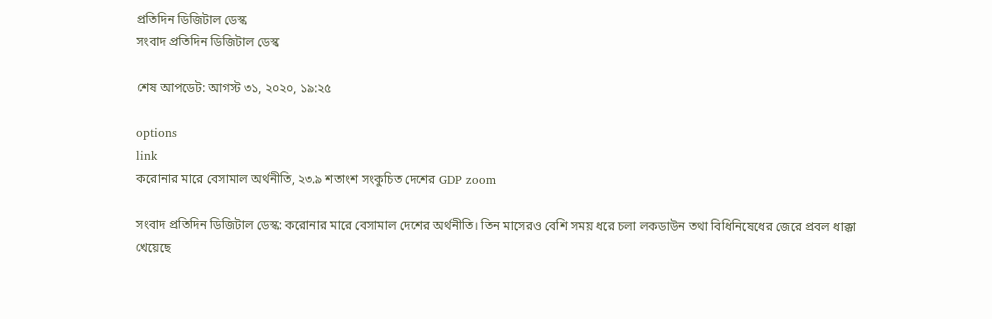প্রতিদিন ডিজিটাল ডেস্ক
সংবাদ প্রতিদিন ডিজিটাল ডেস্ক

শেষ আপডেট: আগস্ট ৩১, ২০২০, ১৯:২৫

options
link
করোনার মারে বেসামাল অর্থনীতি, ২৩.৯ শতাংশ সংকুচিত দেশের GDP zoom

সংবাদ প্রতিদিন ডিজিটাল ডেস্ক: করোনার মারে বেসামাল দেশের অর্থনীতি। তিন মাসেরও বেশি সময় ধরে চলা লকডাউন তথা বিধিনিষেধের জেরে প্রবল ধাক্কা খেয়েছে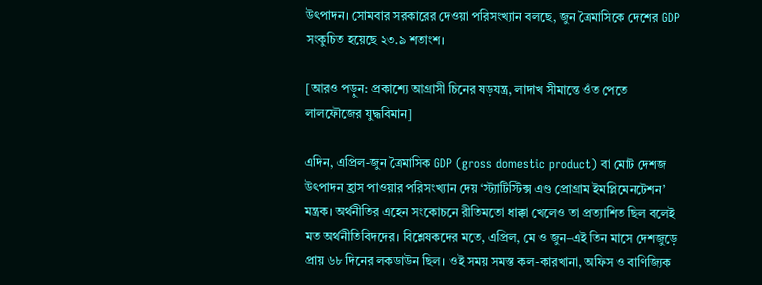উৎপাদন। সোমবার সরকারের দেওয়া পরিসংখ্যান বলছে, জুন ত্রৈমাসিকে দেশের GDP সংকুচিত হয়েছে ২৩.৯ শতাংশ।

[আরও পড়ুন: প্রকাশ্যে আগ্রাসী চিনের ষড়যন্ত্র, লাদাখ সীমান্তে ওঁত পেতে লালফৌজের যুদ্ধবিমান]

এদিন, এপ্রিল-জুন ত্রৈমাসিক GDP (gross domestic product) বা মোট দেশজ উৎপাদন হ্রাস পাওয়ার পরিসংখ্যান দেয় ‘স্ট্যাটিস্টিক্স এণ্ড প্রোগ্রাম ইমপ্লিমেনটেশন’ মন্ত্রক। অর্থনীতির এহেন সংকোচনে রীতিমতো ধাক্কা খেলেও তা প্রত্যাশিত ছিল বলেই মত অর্থনীতিবিদদের। বিশ্লেষকদের মতে, এপ্রিল, মে ও জুন–এই তিন মাসে দেশজুড়ে প্রায় ৬৮ দিনের লকডাউন ছিল। ওই সময় সমস্ত কল-কারখানা, অফিস ও বাণিজ্যিক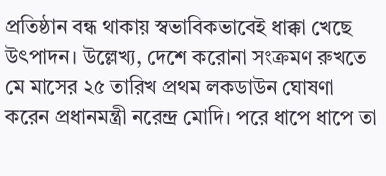প্রতিষ্ঠান বন্ধ থাকায় স্বভাবিকভাবেই ধাক্কা খেছে উৎপাদন। উল্লেখ্য, দেশে করোনা সংক্রমণ রুখতে মে মাসের ২৫ তারিখ প্রথম লকডাউন ঘোষণা করেন প্রধানমন্ত্রী নরেন্দ্র মোদি। পরে ধাপে ধাপে তা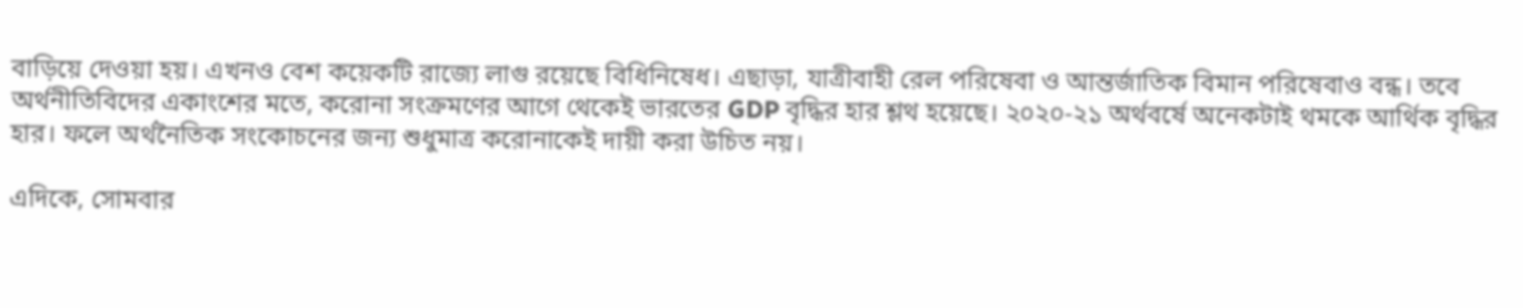বাড়িয়ে দেওয়া হয়। এখনও বেশ কয়েকটি রাজ্যে লাগু রয়েছে বিধিনিষেধ। এছাড়া, যাত্রীবাহী রেল পরিষেবা ও আন্তর্জাতিক বিমান পরিষেবাও বন্ধ। তবে অর্থনীতিবিদের একাংশের মতে, করোনা সংক্রমণের আগে থেকেই ভারতের GDP বৃদ্ধির হার শ্লথ হয়েছে। ২০২০-২১ অর্থবর্ষে অনেকটাই থমকে আর্থিক বৃদ্ধির হার। ফলে অর্থনৈতিক সংকোচনের জন্য শুধুমাত্র করোনাকেই দায়ী করা উচিত নয়।

এদিকে, সোমবার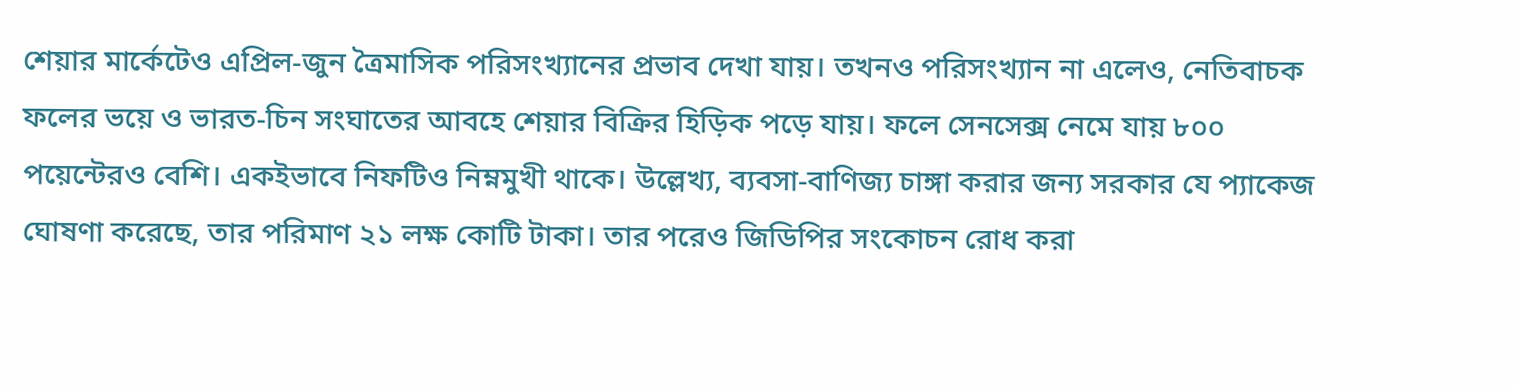শেয়ার মার্কেটেও এপ্রিল-জুন ত্রৈমাসিক পরিসংখ্যানের প্রভাব দেখা যায়। তখনও পরিসংখ্যান না এলেও, নেতিবাচক ফলের ভয়ে ও ভারত-চিন সংঘাতের আবহে শেয়ার বিক্রির হিড়িক পড়ে যায়। ফলে সেনসেক্স নেমে যায় ৮০০ পয়েন্টেরও বেশি। একইভাবে নিফটিও নিম্নমুখী থাকে। উল্লেখ্য, ব্যবসা-বাণিজ্য চাঙ্গা করার জন্য সরকার যে প্যাকেজ ঘোষণা করেছে, তার পরিমাণ ২১ লক্ষ কোটি টাকা। তার পরেও জিডিপির সংকোচন রোধ করা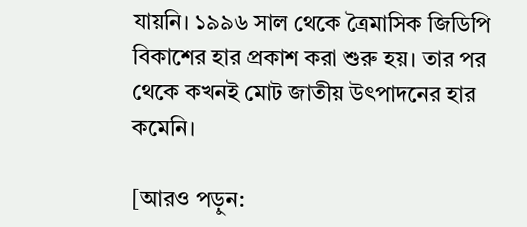যায়নি। ১৯৯৬ সাল থেকে ত্রৈমাসিক জিডিপি বিকাশের হার প্রকাশ করা শুরু হয়। তার পর থেকে কখনই মোট জাতীয় উৎপাদনের হার কমেনি।

[আরও পড়ুন: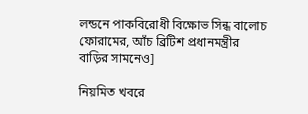লন্ডনে পাকবিরোধী বিক্ষোভ সিন্ধ বালোচ ফোরামের, আঁচ ব্রিটিশ প্রধানমন্ত্রীর বাড়ির সামনেও]

নিয়মিত খবরে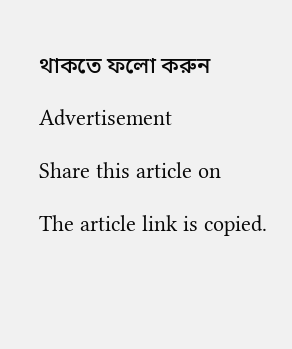থাকতে ফলো করুন

Advertisement

Share this article on

The article link is copied.